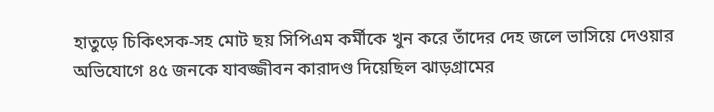হাতুড়ে চিকিৎসক-সহ মোট ছয় সিপিএম কর্মীকে খুন করে তাঁদের দেহ জলে ভাসিয়ে দেওয়ার অভিযোগে ৪৫ জনকে যাবজ্জীবন কারাদণ্ড দিয়েছিল ঝাড়গ্রামের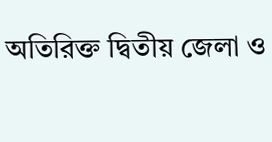অতিরিক্ত দ্বিতীয় জেলা ও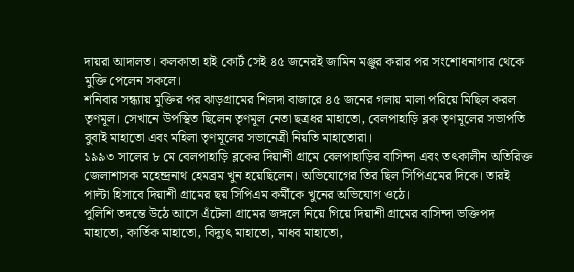দায়রা আদালত। কলকাতা হাই কোর্ট সেই ৪৫ জনেরই জামিন মঞ্জুর করার পর সংশোধনাগার থেকে মুক্তি পেলেন সকলে।
শনিবার সন্ধ্যায় মুক্তির পর ঝাড়গ্রামের শিলদা বাজারে ৪৫ জনের গলায় মালা পরিয়ে মিছিল করল তৃণমূল। সেখানে উপস্থিত ছিলেন তৃণমূল নেতা ছত্রধর মাহাতো, বেলপাহাড়ি ব্লক তৃণমূলের সভাপতি বুবাই মাহাতো এবং মহিলা তৃণমূলের সভানেত্রী নিয়তি মাহাতোরা।
১৯৯৩ সালের ৮ মে বেলপাহাড়ি ব্লকের দিয়াশী গ্রামে বেলপাহাড়ির বাসিন্দা এবং তৎকালীন অতিরিক্ত জেলাশাসক মহেন্দ্রনাথ হেমব্রম খুন হয়েছিলেন। অভিযোগের তির ছিল সিপিএমের দিকে। তারই পাল্টা হিসাবে দিয়াশী গ্রামের ছয় সিপিএম কর্মীকে খুনের অভিযোগ ওঠে।
পুলিশি তদন্তে উঠে আসে এঁটেলা গ্রামের জঙ্গলে নিয়ে গিয়ে দিয়াশী গ্রামের বাসিন্দা ভক্তিপদ মাহাতো, কার্তিক মাহাতো, বিদ্যুৎ মাহাতো, মাধব মাহাতো,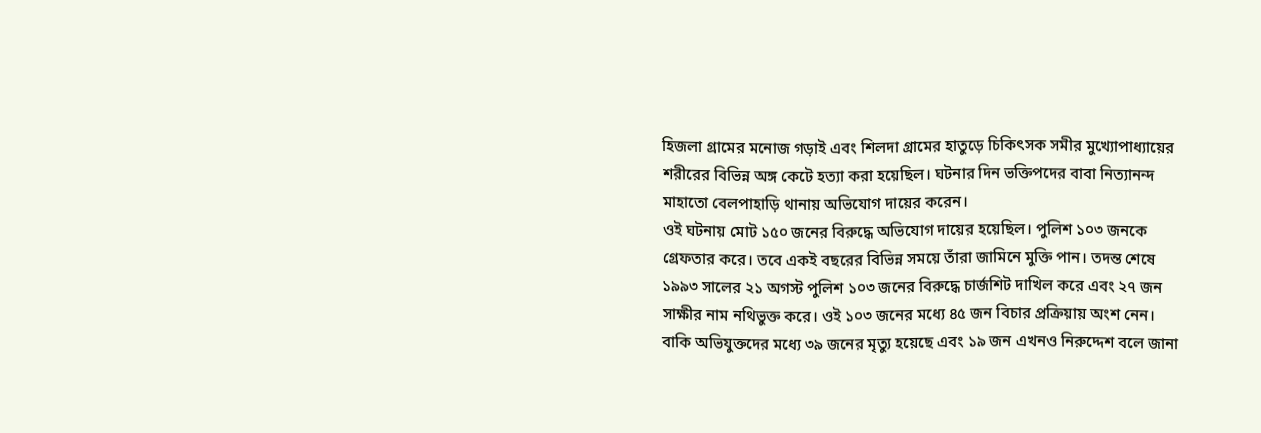হিজলা গ্রামের মনোজ গড়াই এবং শিলদা গ্রামের হাতুড়ে চিকিৎসক সমীর মুখ্যোপাধ্যায়ের শরীরের বিভিন্ন অঙ্গ কেটে হত্যা করা হয়েছিল। ঘটনার দিন ভক্তিপদের বাবা নিত্যানন্দ মাহাতো বেলপাহাড়ি থানায় অভিযোগ দায়ের করেন।
ওই ঘটনায় মোট ১৫০ জনের বিরুদ্ধে অভিযোগ দায়ের হয়েছিল। পুলিশ ১০৩ জনকে গ্রেফতার করে। তবে একই বছরের বিভিন্ন সময়ে তাঁরা জামিনে মুক্তি পান। তদন্ত শেষে ১৯৯৩ সালের ২১ অগস্ট পুলিশ ১০৩ জনের বিরুদ্ধে চার্জশিট দাখিল করে এবং ২৭ জন সাক্ষীর নাম নথিভুক্ত করে। ওই ১০৩ জনের মধ্যে ৪৫ জন বিচার প্রক্রিয়ায় অংশ নেন। বাকি অভিযুক্তদের মধ্যে ৩৯ জনের মৃত্যু হয়েছে এবং ১৯ জন এখনও নিরুদ্দেশ বলে জানা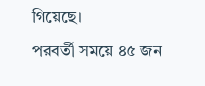গিয়েছে।
পরবর্তী সময়ে ৪৫ জন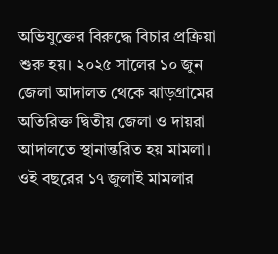অভিযুক্তের বিরুদ্ধে বিচার প্রক্রিয়া শুরু হয়। ২০২৫ সালের ১০ জুন জেলা আদালত থেকে ঝাড়গ্রামের অতিরিক্ত দ্বিতীয় জেলা ও দায়রা আদালতে স্থানান্তরিত হয় মামলা। ওই বছরের ১৭ জুলাই মামলার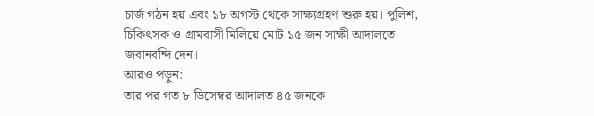চার্জ গঠন হয় এবং ১৮ অগস্ট থেকে সাক্ষ্যগ্রহণ শুরু হয়। পুলিশ, চিকিৎসক ও গ্রামবাসী মিলিয়ে মোট ১৫ জন সাক্ষী আদালতে জবানবন্দি দেন।
আরও পড়ুন:
তার পর গত ৮ ডিসেম্বর আদালত ৪৫ জনকে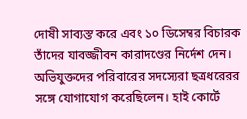দোষী সাব্যস্ত করে এবং ১০ ডিসেম্বর বিচারক তাঁদের যাবজ্জীবন কারাদণ্ডের নির্দেশ দেন।
অভিযুক্তদের পরিবারের সদস্যেরা ছত্রধরেরর সঙ্গে যোগাযোগ করেছিলেন। হাই কোর্টে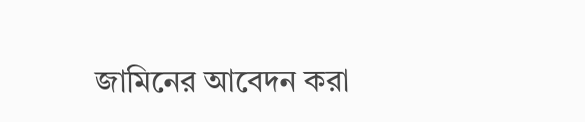জামিনের আবেদন করা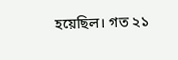হয়েছিল। গত ২১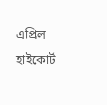এপ্রিল হাইকোর্ট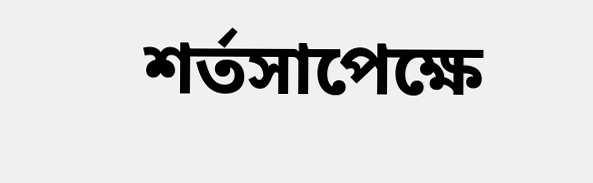শর্তসাপেক্ষে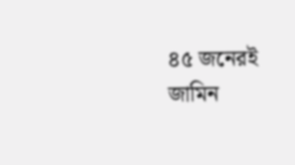৪৫ জনেরই জামিন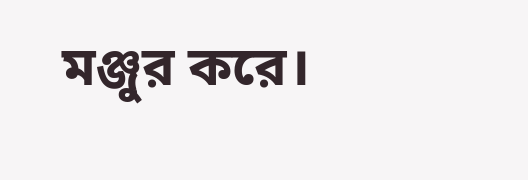মঞ্জুর করে।